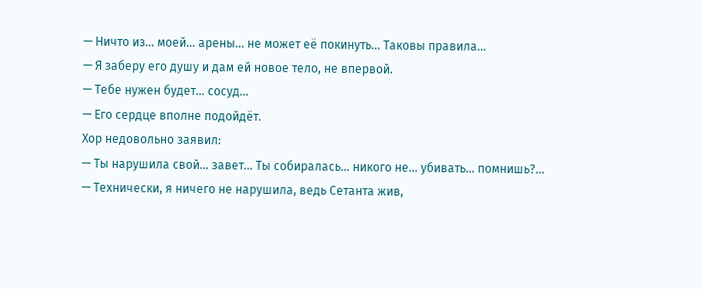— Ничто из… моей… арены… не может её покинуть… Таковы правила…
— Я заберу его душу и дам ей новое тело, не впервой.
— Тебе нужен будет… сосуд…
— Его сердце вполне подойдёт.
Хор недовольно заявил:
— Ты нарушила свой… завет… Ты собиралась… никого не… убивать… помнишь?…
— Технически, я ничего не нарушила, ведь Сетанта жив,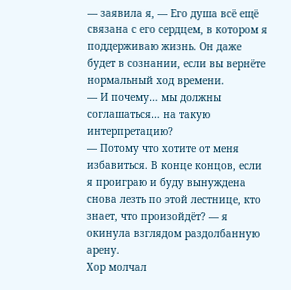— заявила я, — Его душа всё ещё связана с его сердцем, в котором я поддерживаю жизнь. Он даже будет в сознании, если вы вернёте нормальный ход времени.
— И почему… мы должны соглашаться… на такую интерпретацию?
— Потому что хотите от меня избавиться. В конце концов, если я проиграю и буду вынуждена снова лезть по этой лестнице, кто знает, что произойдёт? — я окинула взглядом раздолбанную арену.
Хор молчал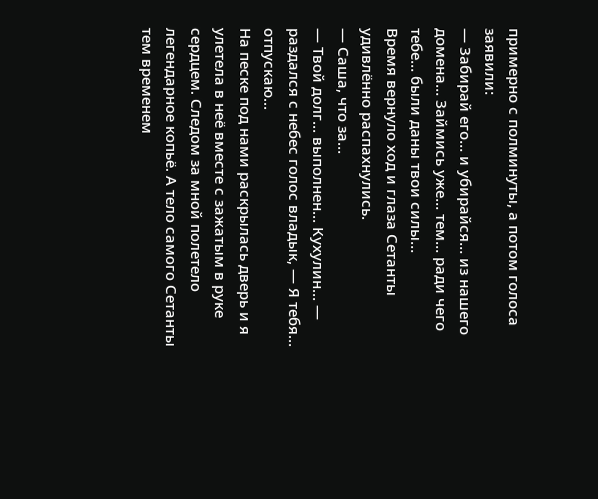примерно с полминуты, а потом голоса заявили:
— Забирай его… и убирайся… из нашего домена… Займись уже… тем… ради чего тебе… были даны твои силы…
Время вернуло ход и глаза Сетанты удивлённо распахнулись.
— Саша, что за…
— Твой долг… выполнен… Кухулин… — раздался с небес голос владык, — Я тебя… отпускаю…
На песке под нами раскрылась дверь и я улетела в неё вместе с зажатым в руке сердцем. Следом за мной полетело легендарное копьё. А тело самого Сетанты тем временем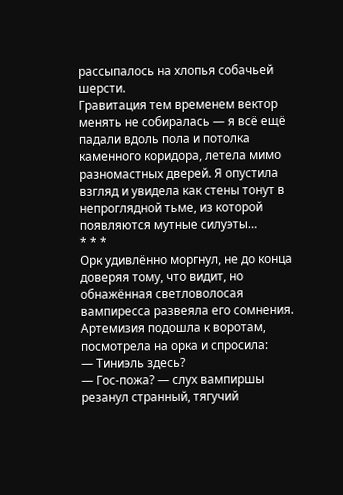рассыпалось на хлопья собачьей шерсти.
Гравитация тем временем вектор менять не собиралась — я всё ещё падали вдоль пола и потолка каменного коридора, летела мимо разномастных дверей. Я опустила взгляд и увидела как стены тонут в непроглядной тьме, из которой появляются мутные силуэты…
* * *
Орк удивлённо моргнул, не до конца доверяя тому, что видит, но обнажённая светловолосая вампиресса развеяла его сомнения. Артемизия подошла к воротам, посмотрела на орка и спросила:
— Тиниэль здесь?
— Гос-пожа? — слух вампиршы резанул странный, тягучий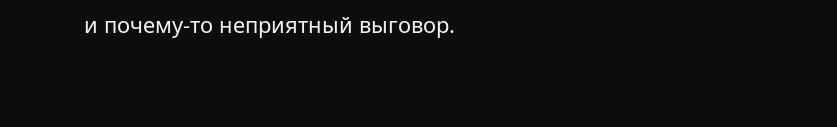и почему-то неприятный выговор.